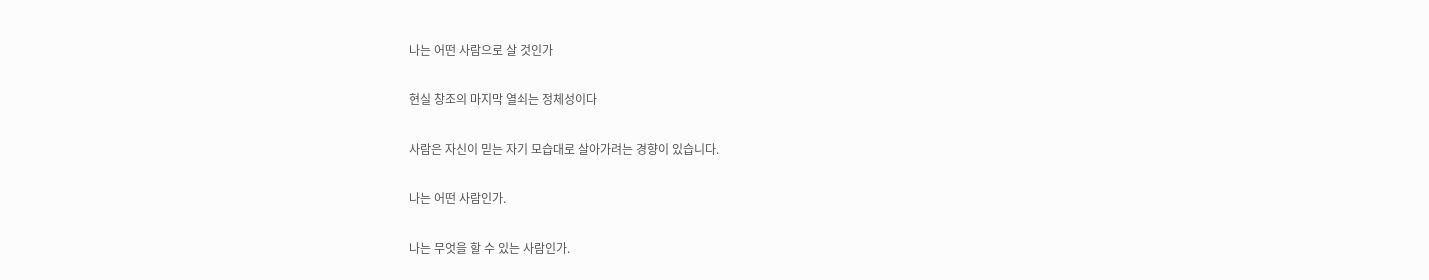나는 어떤 사람으로 살 것인가

현실 창조의 마지막 열쇠는 정체성이다

사람은 자신이 믿는 자기 모습대로 살아가려는 경향이 있습니다.

나는 어떤 사람인가.

나는 무엇을 할 수 있는 사람인가.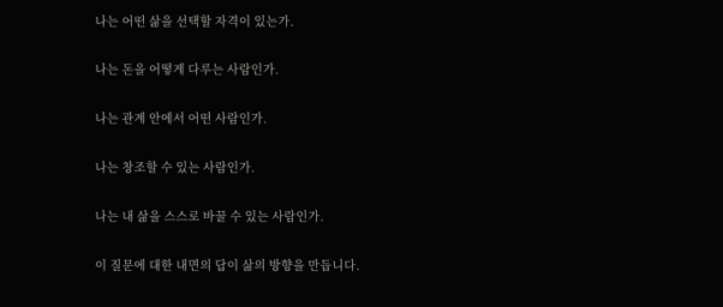나는 어떤 삶을 선택할 자격이 있는가.

나는 돈을 어떻게 다루는 사람인가.

나는 관계 안에서 어떤 사람인가.

나는 창조할 수 있는 사람인가.

나는 내 삶을 스스로 바꿀 수 있는 사람인가.

이 질문에 대한 내면의 답이 삶의 방향을 만듭니다.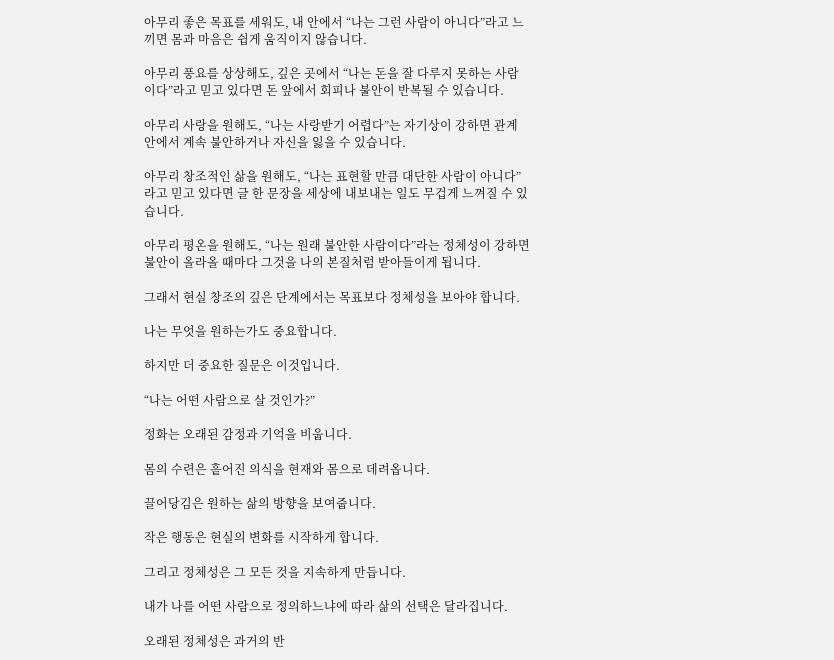아무리 좋은 목표를 세워도, 내 안에서 “나는 그런 사람이 아니다”라고 느끼면 몸과 마음은 쉽게 움직이지 않습니다.

아무리 풍요를 상상해도, 깊은 곳에서 “나는 돈을 잘 다루지 못하는 사람이다”라고 믿고 있다면 돈 앞에서 회피나 불안이 반복될 수 있습니다.

아무리 사랑을 원해도, “나는 사랑받기 어렵다”는 자기상이 강하면 관계 안에서 계속 불안하거나 자신을 잃을 수 있습니다.

아무리 창조적인 삶을 원해도, “나는 표현할 만큼 대단한 사람이 아니다”라고 믿고 있다면 글 한 문장을 세상에 내보내는 일도 무겁게 느껴질 수 있습니다.

아무리 평온을 원해도, “나는 원래 불안한 사람이다”라는 정체성이 강하면 불안이 올라올 때마다 그것을 나의 본질처럼 받아들이게 됩니다.

그래서 현실 창조의 깊은 단계에서는 목표보다 정체성을 보아야 합니다.

나는 무엇을 원하는가도 중요합니다.

하지만 더 중요한 질문은 이것입니다.

“나는 어떤 사람으로 살 것인가?”

정화는 오래된 감정과 기억을 비웁니다.

몸의 수련은 흩어진 의식을 현재와 몸으로 데려옵니다.

끌어당김은 원하는 삶의 방향을 보여줍니다.

작은 행동은 현실의 변화를 시작하게 합니다.

그리고 정체성은 그 모든 것을 지속하게 만듭니다.

내가 나를 어떤 사람으로 정의하느냐에 따라 삶의 선택은 달라집니다.

오래된 정체성은 과거의 반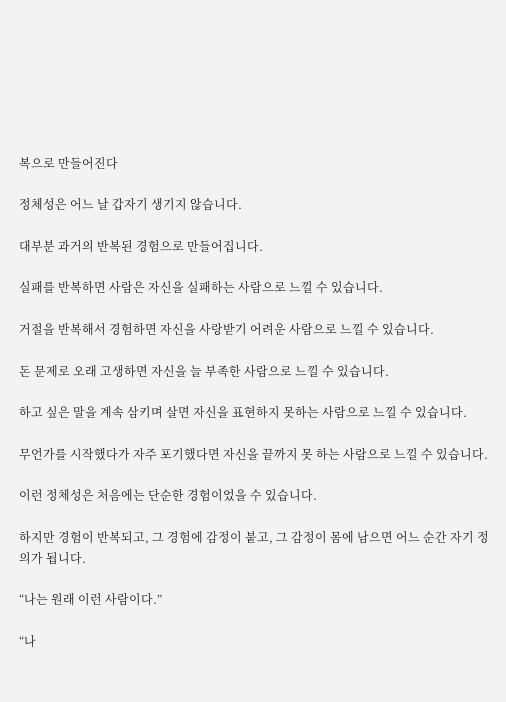복으로 만들어진다

정체성은 어느 날 갑자기 생기지 않습니다.

대부분 과거의 반복된 경험으로 만들어집니다.

실패를 반복하면 사람은 자신을 실패하는 사람으로 느낄 수 있습니다.

거절을 반복해서 경험하면 자신을 사랑받기 어려운 사람으로 느낄 수 있습니다.

돈 문제로 오래 고생하면 자신을 늘 부족한 사람으로 느낄 수 있습니다.

하고 싶은 말을 계속 삼키며 살면 자신을 표현하지 못하는 사람으로 느낄 수 있습니다.

무언가를 시작했다가 자주 포기했다면 자신을 끝까지 못 하는 사람으로 느낄 수 있습니다.

이런 정체성은 처음에는 단순한 경험이었을 수 있습니다.

하지만 경험이 반복되고, 그 경험에 감정이 붙고, 그 감정이 몸에 남으면 어느 순간 자기 정의가 됩니다.

“나는 원래 이런 사람이다.”

“나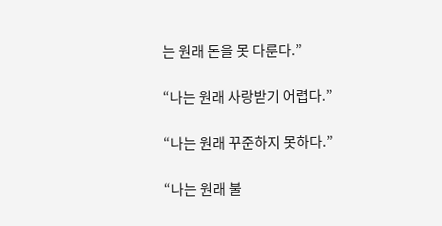는 원래 돈을 못 다룬다.”

“나는 원래 사랑받기 어렵다.”

“나는 원래 꾸준하지 못하다.”

“나는 원래 불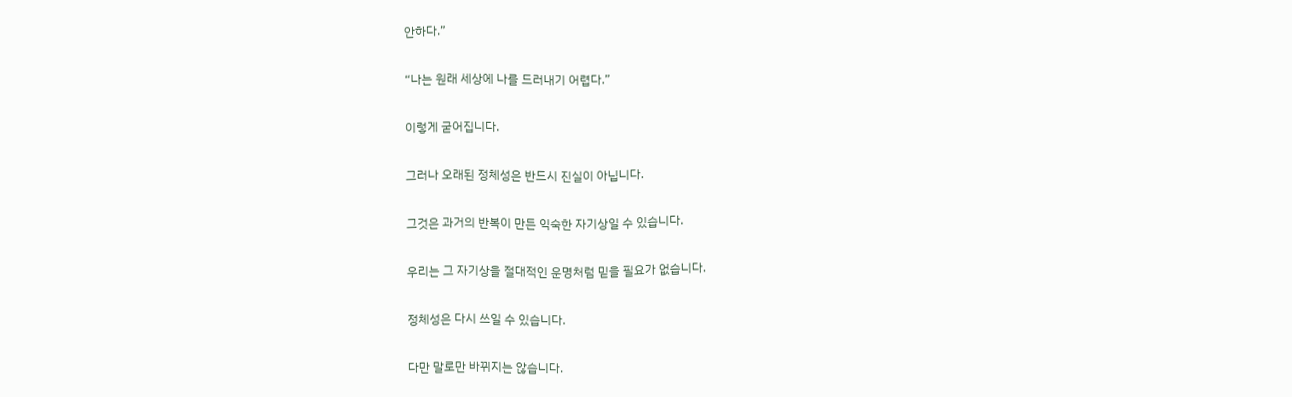안하다.”

“나는 원래 세상에 나를 드러내기 어렵다.”

이렇게 굳어집니다.

그러나 오래된 정체성은 반드시 진실이 아닙니다.

그것은 과거의 반복이 만든 익숙한 자기상일 수 있습니다.

우리는 그 자기상을 절대적인 운명처럼 믿을 필요가 없습니다.

정체성은 다시 쓰일 수 있습니다.

다만 말로만 바뀌지는 않습니다.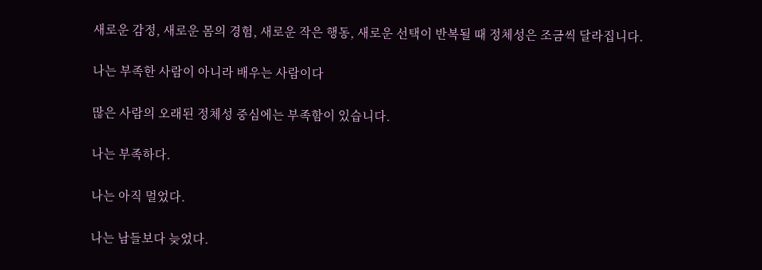새로운 감정, 새로운 몸의 경험, 새로운 작은 행동, 새로운 선택이 반복될 때 정체성은 조금씩 달라집니다.

나는 부족한 사람이 아니라 배우는 사람이다

많은 사람의 오래된 정체성 중심에는 부족함이 있습니다.

나는 부족하다.

나는 아직 멀었다.

나는 남들보다 늦었다.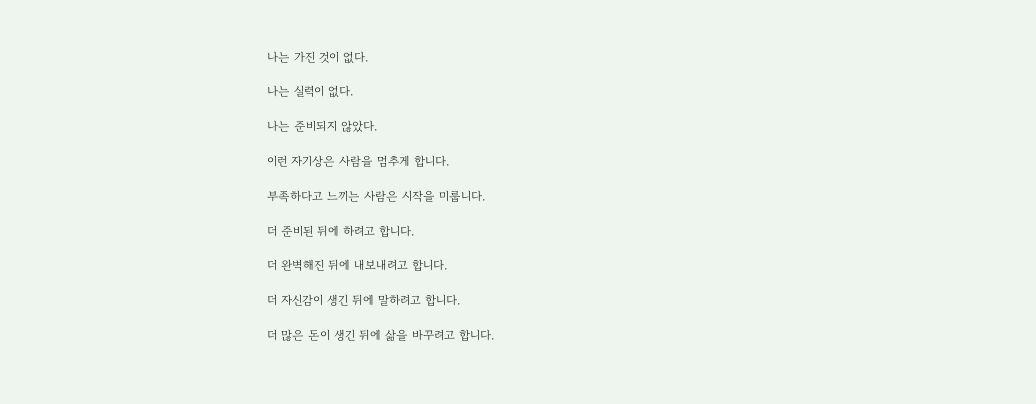나는 가진 것이 없다.

나는 실력이 없다.

나는 준비되지 않았다.

이런 자기상은 사람을 멈추게 합니다.

부족하다고 느끼는 사람은 시작을 미룹니다.

더 준비된 뒤에 하려고 합니다.

더 완벽해진 뒤에 내보내려고 합니다.

더 자신감이 생긴 뒤에 말하려고 합니다.

더 많은 돈이 생긴 뒤에 삶을 바꾸려고 합니다.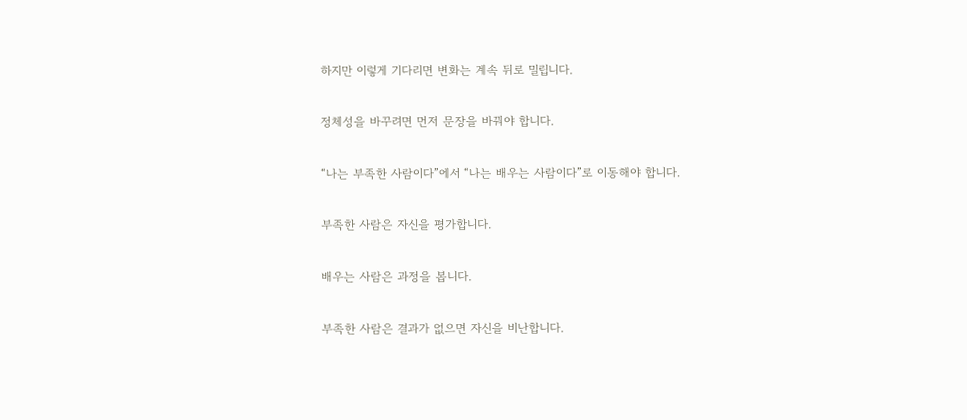하지만 이렇게 기다리면 변화는 계속 뒤로 밀립니다.

정체성을 바꾸려면 먼저 문장을 바꿔야 합니다.

“나는 부족한 사람이다”에서 “나는 배우는 사람이다”로 이동해야 합니다.

부족한 사람은 자신을 평가합니다.

배우는 사람은 과정을 봅니다.

부족한 사람은 결과가 없으면 자신을 비난합니다.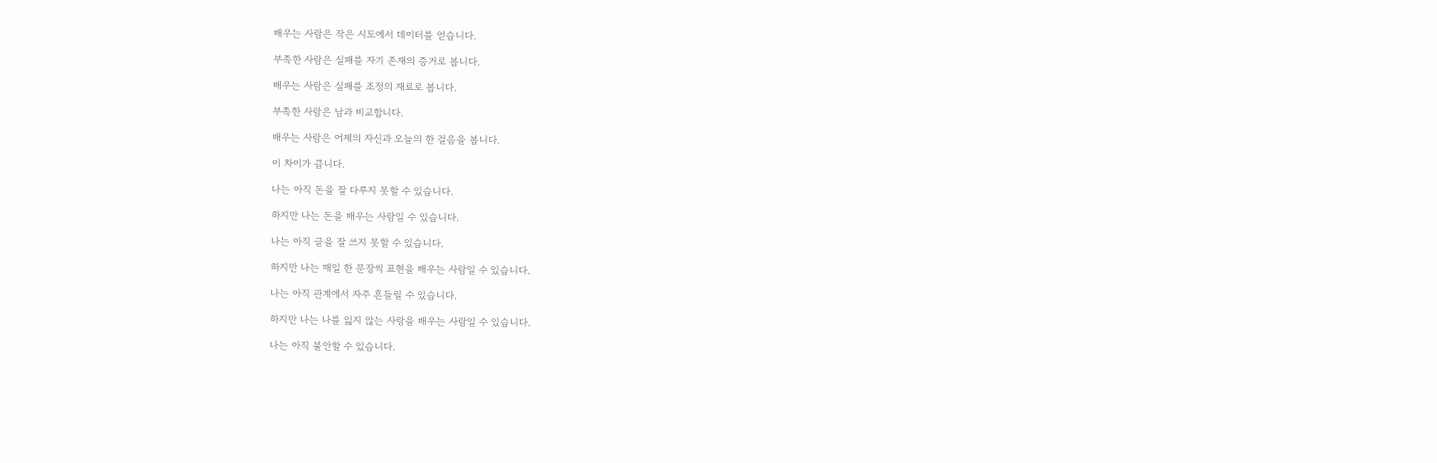배우는 사람은 작은 시도에서 데이터를 얻습니다.

부족한 사람은 실패를 자기 존재의 증거로 봅니다.

배우는 사람은 실패를 조정의 재료로 봅니다.

부족한 사람은 남과 비교합니다.

배우는 사람은 어제의 자신과 오늘의 한 걸음을 봅니다.

이 차이가 큽니다.

나는 아직 돈을 잘 다루지 못할 수 있습니다.

하지만 나는 돈을 배우는 사람일 수 있습니다.

나는 아직 글을 잘 쓰지 못할 수 있습니다.

하지만 나는 매일 한 문장씩 표현을 배우는 사람일 수 있습니다.

나는 아직 관계에서 자주 흔들릴 수 있습니다.

하지만 나는 나를 잃지 않는 사랑을 배우는 사람일 수 있습니다.

나는 아직 불안할 수 있습니다.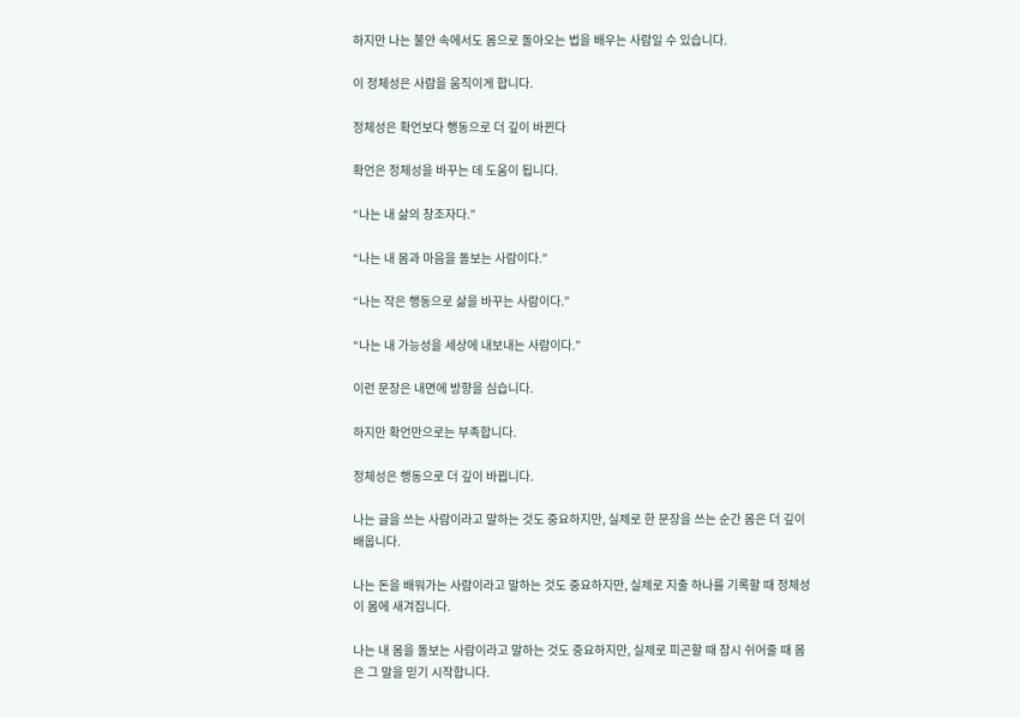하지만 나는 불안 속에서도 몸으로 돌아오는 법을 배우는 사람일 수 있습니다.

이 정체성은 사람을 움직이게 합니다.

정체성은 확언보다 행동으로 더 깊이 바뀐다

확언은 정체성을 바꾸는 데 도움이 됩니다.

“나는 내 삶의 창조자다.”

“나는 내 몸과 마음을 돌보는 사람이다.”

“나는 작은 행동으로 삶을 바꾸는 사람이다.”

“나는 내 가능성을 세상에 내보내는 사람이다.”

이런 문장은 내면에 방향을 심습니다.

하지만 확언만으로는 부족합니다.

정체성은 행동으로 더 깊이 바뀝니다.

나는 글을 쓰는 사람이라고 말하는 것도 중요하지만, 실제로 한 문장을 쓰는 순간 몸은 더 깊이 배웁니다.

나는 돈을 배워가는 사람이라고 말하는 것도 중요하지만, 실제로 지출 하나를 기록할 때 정체성이 몸에 새겨집니다.

나는 내 몸을 돌보는 사람이라고 말하는 것도 중요하지만, 실제로 피곤할 때 잠시 쉬어줄 때 몸은 그 말을 믿기 시작합니다.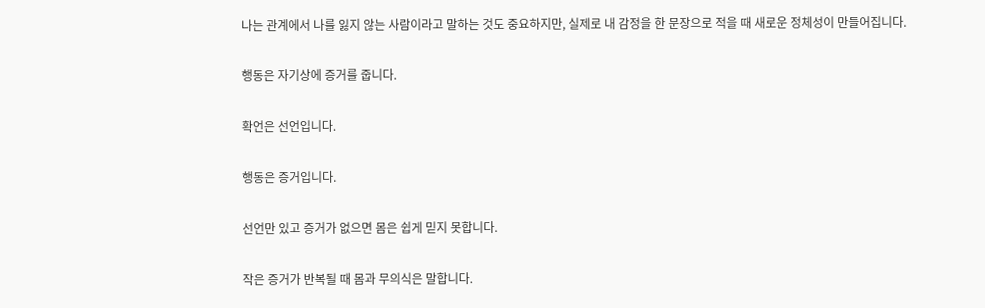나는 관계에서 나를 잃지 않는 사람이라고 말하는 것도 중요하지만, 실제로 내 감정을 한 문장으로 적을 때 새로운 정체성이 만들어집니다.

행동은 자기상에 증거를 줍니다.

확언은 선언입니다.

행동은 증거입니다.

선언만 있고 증거가 없으면 몸은 쉽게 믿지 못합니다.

작은 증거가 반복될 때 몸과 무의식은 말합니다.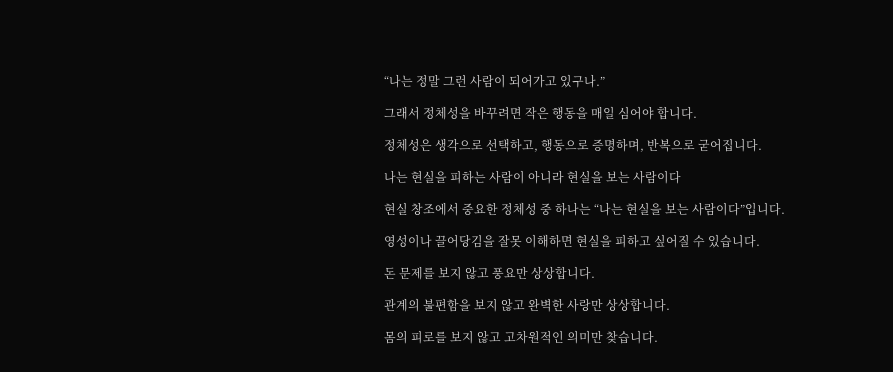“나는 정말 그런 사람이 되어가고 있구나.”

그래서 정체성을 바꾸려면 작은 행동을 매일 심어야 합니다.

정체성은 생각으로 선택하고, 행동으로 증명하며, 반복으로 굳어집니다.

나는 현실을 피하는 사람이 아니라 현실을 보는 사람이다

현실 창조에서 중요한 정체성 중 하나는 “나는 현실을 보는 사람이다”입니다.

영성이나 끌어당김을 잘못 이해하면 현실을 피하고 싶어질 수 있습니다.

돈 문제를 보지 않고 풍요만 상상합니다.

관계의 불편함을 보지 않고 완벽한 사랑만 상상합니다.

몸의 피로를 보지 않고 고차원적인 의미만 찾습니다.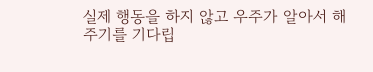실제 행동을 하지 않고 우주가 알아서 해주기를 기다립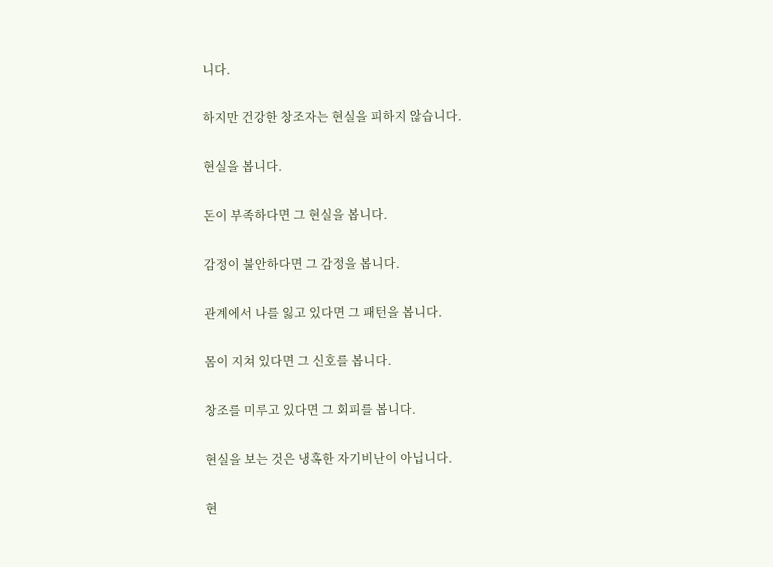니다.

하지만 건강한 창조자는 현실을 피하지 않습니다.

현실을 봅니다.

돈이 부족하다면 그 현실을 봅니다.

감정이 불안하다면 그 감정을 봅니다.

관계에서 나를 잃고 있다면 그 패턴을 봅니다.

몸이 지쳐 있다면 그 신호를 봅니다.

창조를 미루고 있다면 그 회피를 봅니다.

현실을 보는 것은 냉혹한 자기비난이 아닙니다.

현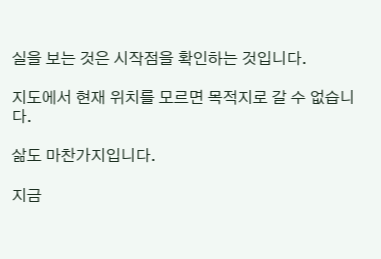실을 보는 것은 시작점을 확인하는 것입니다.

지도에서 현재 위치를 모르면 목적지로 갈 수 없습니다.

삶도 마찬가지입니다.

지금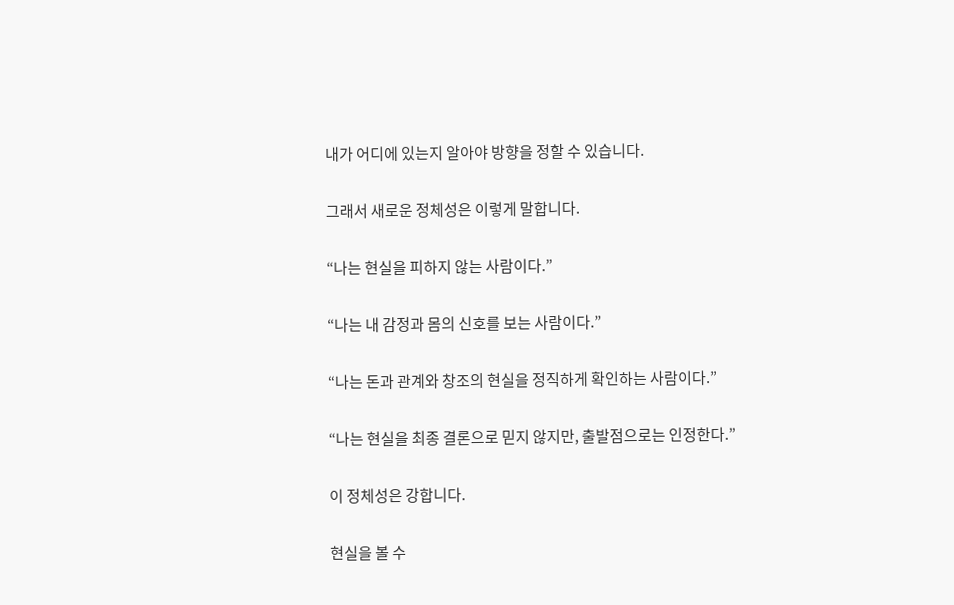내가 어디에 있는지 알아야 방향을 정할 수 있습니다.

그래서 새로운 정체성은 이렇게 말합니다.

“나는 현실을 피하지 않는 사람이다.”

“나는 내 감정과 몸의 신호를 보는 사람이다.”

“나는 돈과 관계와 창조의 현실을 정직하게 확인하는 사람이다.”

“나는 현실을 최종 결론으로 믿지 않지만, 출발점으로는 인정한다.”

이 정체성은 강합니다.

현실을 볼 수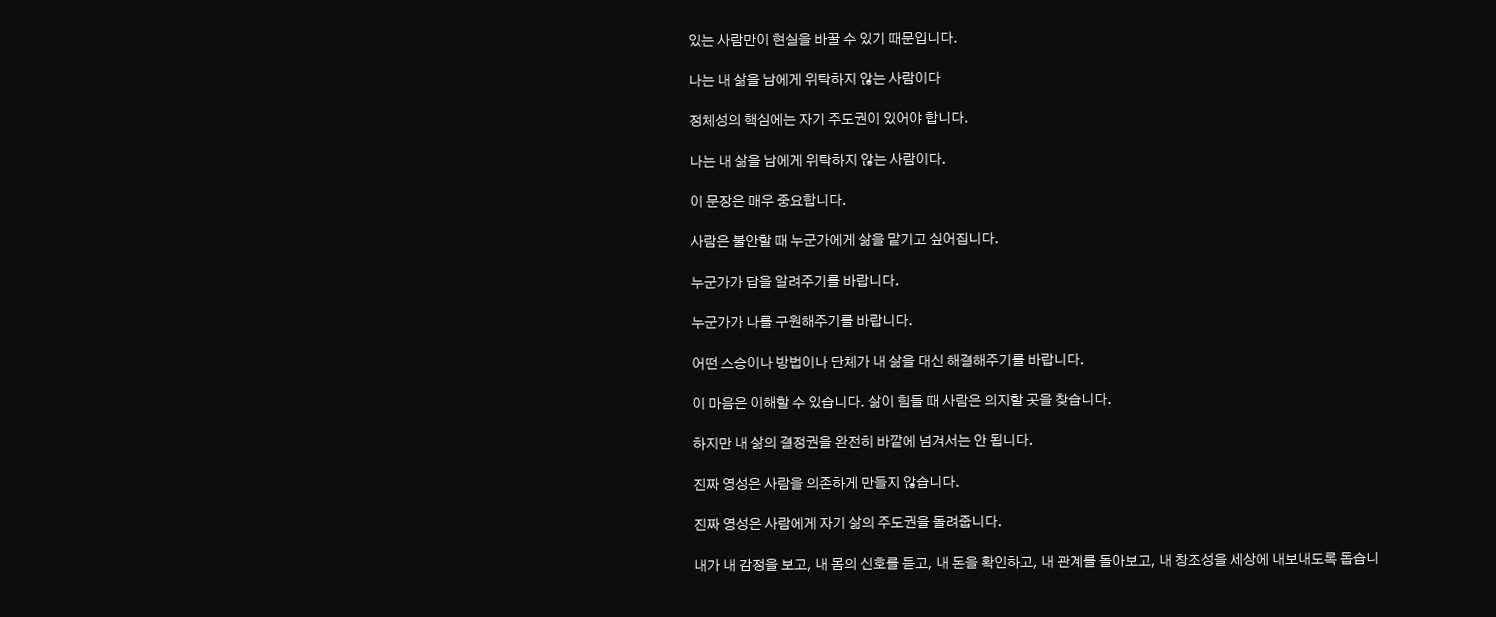있는 사람만이 현실을 바꿀 수 있기 때문입니다.

나는 내 삶을 남에게 위탁하지 않는 사람이다

정체성의 핵심에는 자기 주도권이 있어야 합니다.

나는 내 삶을 남에게 위탁하지 않는 사람이다.

이 문장은 매우 중요합니다.

사람은 불안할 때 누군가에게 삶을 맡기고 싶어집니다.

누군가가 답을 알려주기를 바랍니다.

누군가가 나를 구원해주기를 바랍니다.

어떤 스승이나 방법이나 단체가 내 삶을 대신 해결해주기를 바랍니다.

이 마음은 이해할 수 있습니다. 삶이 힘들 때 사람은 의지할 곳을 찾습니다.

하지만 내 삶의 결정권을 완전히 바깥에 넘겨서는 안 됩니다.

진짜 영성은 사람을 의존하게 만들지 않습니다.

진짜 영성은 사람에게 자기 삶의 주도권을 돌려줍니다.

내가 내 감정을 보고, 내 몸의 신호를 듣고, 내 돈을 확인하고, 내 관계를 돌아보고, 내 창조성을 세상에 내보내도록 돕습니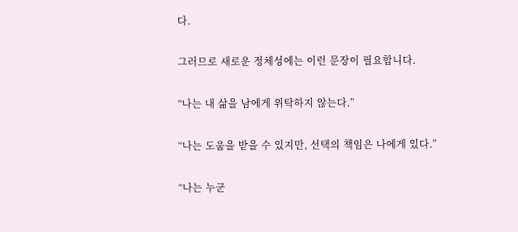다.

그러므로 새로운 정체성에는 이런 문장이 필요합니다.

“나는 내 삶을 남에게 위탁하지 않는다.”

“나는 도움을 받을 수 있지만, 선택의 책임은 나에게 있다.”

“나는 누군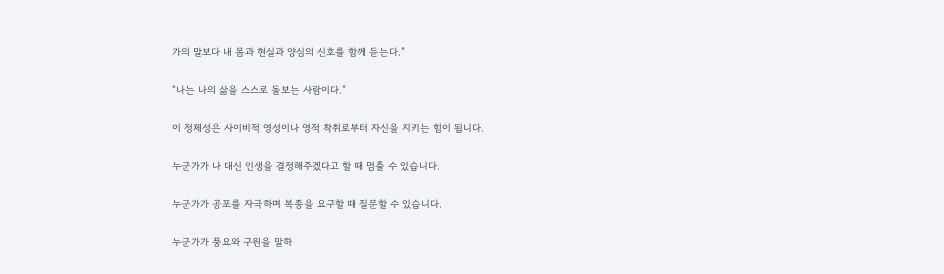가의 말보다 내 몸과 현실과 양심의 신호를 함께 듣는다.”

“나는 나의 삶을 스스로 돌보는 사람이다.”

이 정체성은 사이비적 영성이나 영적 착취로부터 자신을 지키는 힘이 됩니다.

누군가가 나 대신 인생을 결정해주겠다고 할 때 멈출 수 있습니다.

누군가가 공포를 자극하며 복종을 요구할 때 질문할 수 있습니다.

누군가가 풍요와 구원을 말하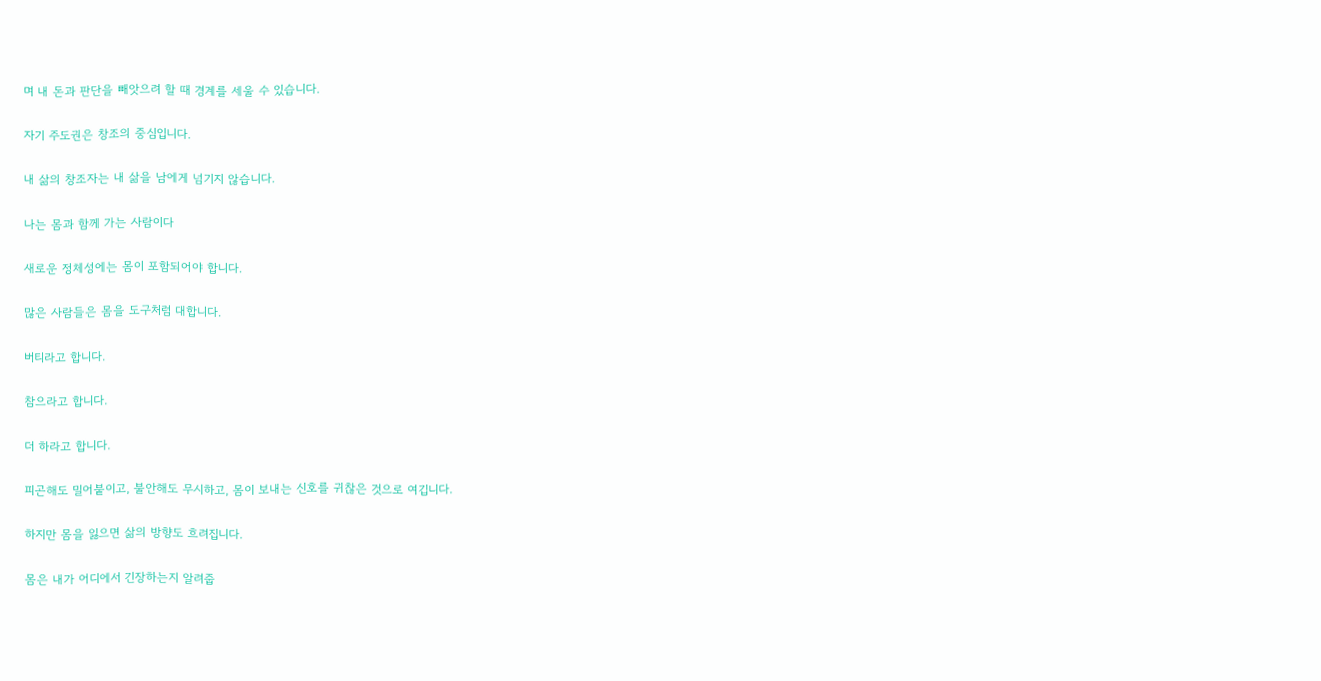며 내 돈과 판단을 빼앗으려 할 때 경계를 세울 수 있습니다.

자기 주도권은 창조의 중심입니다.

내 삶의 창조자는 내 삶을 남에게 넘기지 않습니다.

나는 몸과 함께 가는 사람이다

새로운 정체성에는 몸이 포함되어야 합니다.

많은 사람들은 몸을 도구처럼 대합니다.

버티라고 합니다.

참으라고 합니다.

더 하라고 합니다.

피곤해도 밀어붙이고, 불안해도 무시하고, 몸이 보내는 신호를 귀찮은 것으로 여깁니다.

하지만 몸을 잃으면 삶의 방향도 흐려집니다.

몸은 내가 어디에서 긴장하는지 알려줍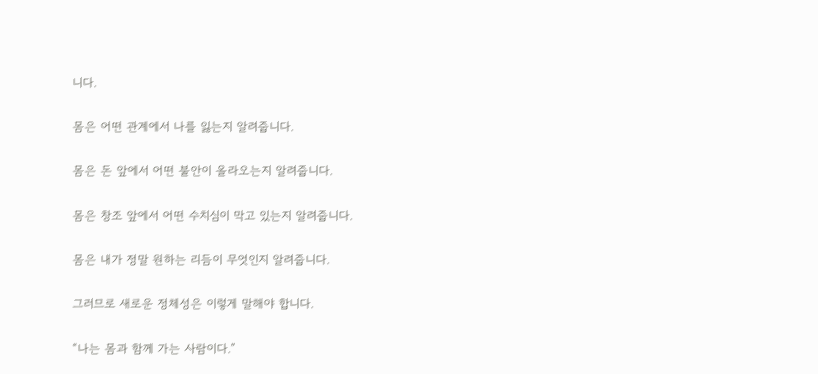니다.

몸은 어떤 관계에서 나를 잃는지 알려줍니다.

몸은 돈 앞에서 어떤 불안이 올라오는지 알려줍니다.

몸은 창조 앞에서 어떤 수치심이 막고 있는지 알려줍니다.

몸은 내가 정말 원하는 리듬이 무엇인지 알려줍니다.

그러므로 새로운 정체성은 이렇게 말해야 합니다.

“나는 몸과 함께 가는 사람이다.”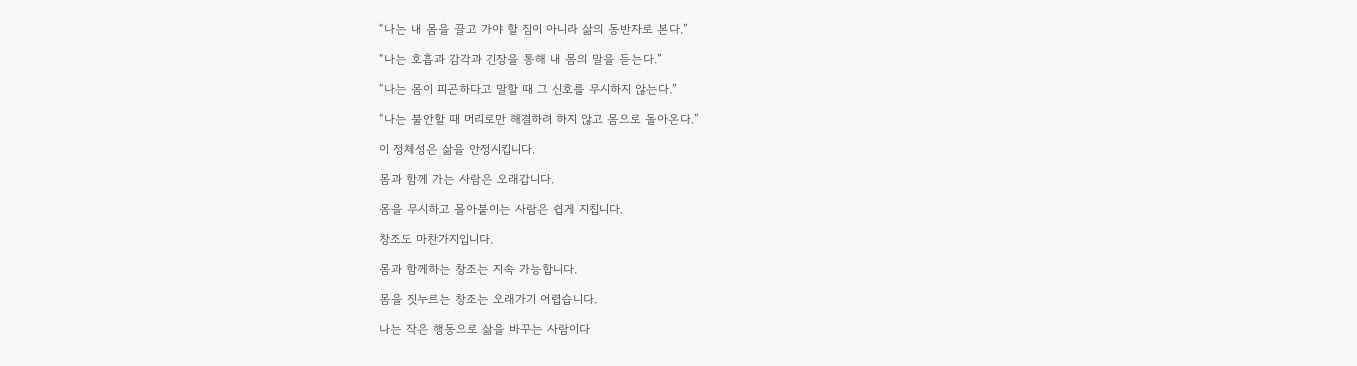“나는 내 몸을 끌고 가야 할 짐이 아니라 삶의 동반자로 본다.”

“나는 호흡과 감각과 긴장을 통해 내 몸의 말을 듣는다.”

“나는 몸이 피곤하다고 말할 때 그 신호를 무시하지 않는다.”

“나는 불안할 때 머리로만 해결하려 하지 않고 몸으로 돌아온다.”

이 정체성은 삶을 안정시킵니다.

몸과 함께 가는 사람은 오래갑니다.

몸을 무시하고 몰아붙이는 사람은 쉽게 지칩니다.

창조도 마찬가지입니다.

몸과 함께하는 창조는 지속 가능합니다.

몸을 짓누르는 창조는 오래가기 어렵습니다.

나는 작은 행동으로 삶을 바꾸는 사람이다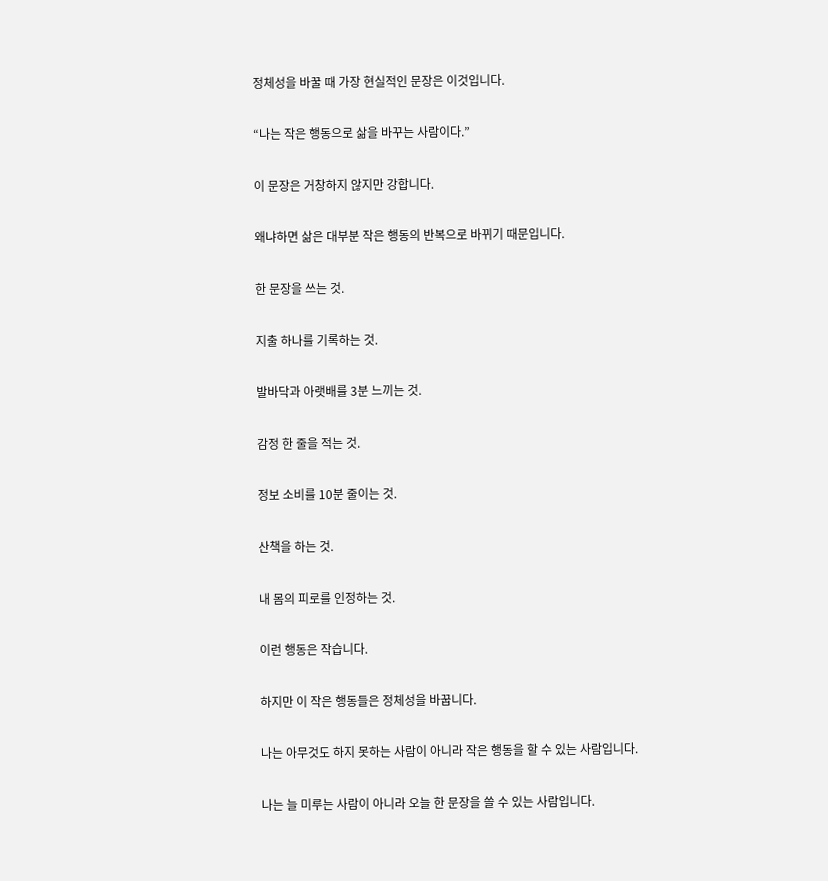정체성을 바꿀 때 가장 현실적인 문장은 이것입니다.

“나는 작은 행동으로 삶을 바꾸는 사람이다.”

이 문장은 거창하지 않지만 강합니다.

왜냐하면 삶은 대부분 작은 행동의 반복으로 바뀌기 때문입니다.

한 문장을 쓰는 것.

지출 하나를 기록하는 것.

발바닥과 아랫배를 3분 느끼는 것.

감정 한 줄을 적는 것.

정보 소비를 10분 줄이는 것.

산책을 하는 것.

내 몸의 피로를 인정하는 것.

이런 행동은 작습니다.

하지만 이 작은 행동들은 정체성을 바꿉니다.

나는 아무것도 하지 못하는 사람이 아니라 작은 행동을 할 수 있는 사람입니다.

나는 늘 미루는 사람이 아니라 오늘 한 문장을 쓸 수 있는 사람입니다.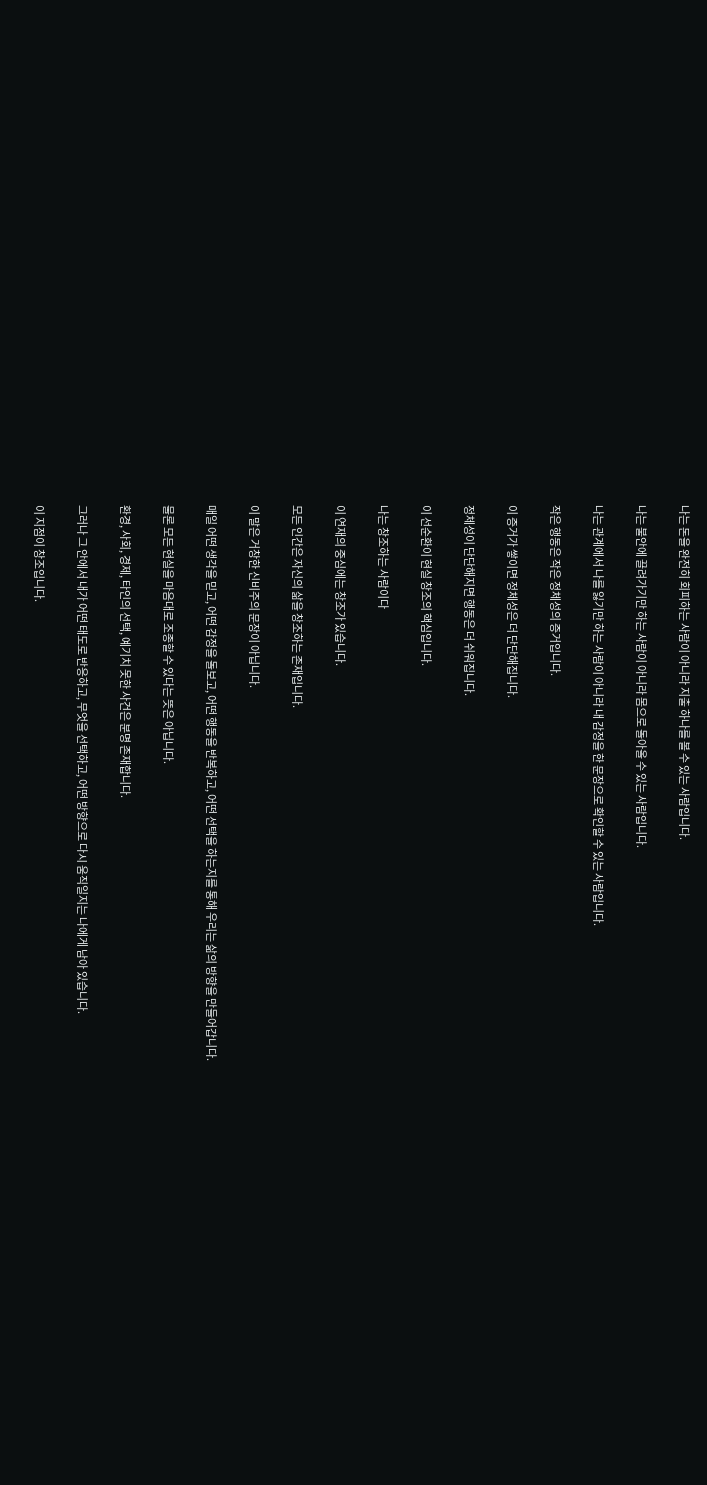나는 돈을 완전히 회피하는 사람이 아니라 지출 하나를 볼 수 있는 사람입니다.

나는 불안에 끌려가기만 하는 사람이 아니라 몸으로 돌아올 수 있는 사람입니다.

나는 관계에서 나를 잃기만 하는 사람이 아니라 내 감정을 한 문장으로 확인할 수 있는 사람입니다.

작은 행동은 작은 정체성의 증거입니다.

이 증거가 쌓이면 정체성은 더 단단해집니다.

정체성이 단단해지면 행동은 더 쉬워집니다.

이 선순환이 현실 창조의 핵심입니다.

나는 창조하는 사람이다

이 연재의 중심에는 창조가 있습니다.

모든 인간은 자신의 삶을 창조하는 존재입니다.

이 말은 거창한 신비주의 문장이 아닙니다.

매일 어떤 생각을 믿고, 어떤 감정을 돌보고, 어떤 행동을 반복하고, 어떤 선택을 하는지를 통해 우리는 삶의 방향을 만들어갑니다.

물론 모든 현실을 마음대로 조종할 수 있다는 뜻은 아닙니다.

환경, 사회, 경제, 타인의 선택, 예기치 못한 사건은 분명 존재합니다.

그러나 그 안에서 내가 어떤 태도로 반응하고, 무엇을 선택하고, 어떤 방향으로 다시 움직일지는 나에게 남아 있습니다.

이 지점이 창조입니다.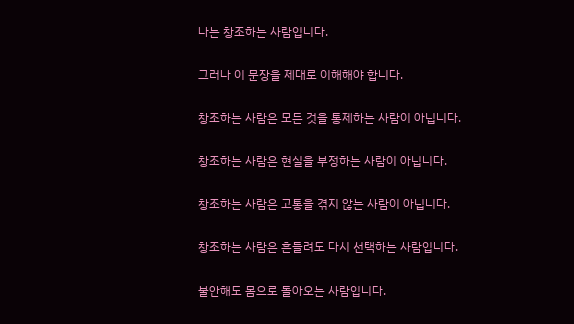나는 창조하는 사람입니다.

그러나 이 문장을 제대로 이해해야 합니다.

창조하는 사람은 모든 것을 통제하는 사람이 아닙니다.

창조하는 사람은 현실을 부정하는 사람이 아닙니다.

창조하는 사람은 고통을 겪지 않는 사람이 아닙니다.

창조하는 사람은 흔들려도 다시 선택하는 사람입니다.

불안해도 몸으로 돌아오는 사람입니다.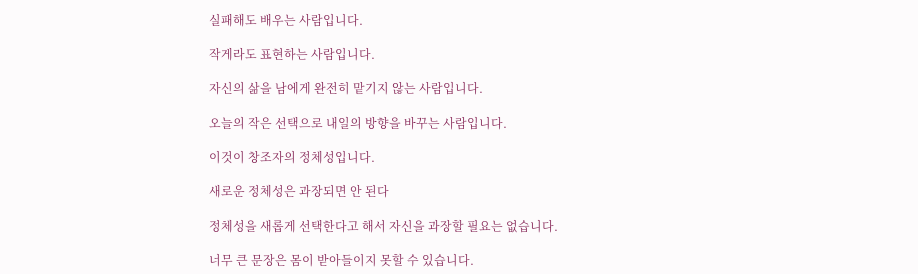실패해도 배우는 사람입니다.

작게라도 표현하는 사람입니다.

자신의 삶을 남에게 완전히 맡기지 않는 사람입니다.

오늘의 작은 선택으로 내일의 방향을 바꾸는 사람입니다.

이것이 창조자의 정체성입니다.

새로운 정체성은 과장되면 안 된다

정체성을 새롭게 선택한다고 해서 자신을 과장할 필요는 없습니다.

너무 큰 문장은 몸이 받아들이지 못할 수 있습니다.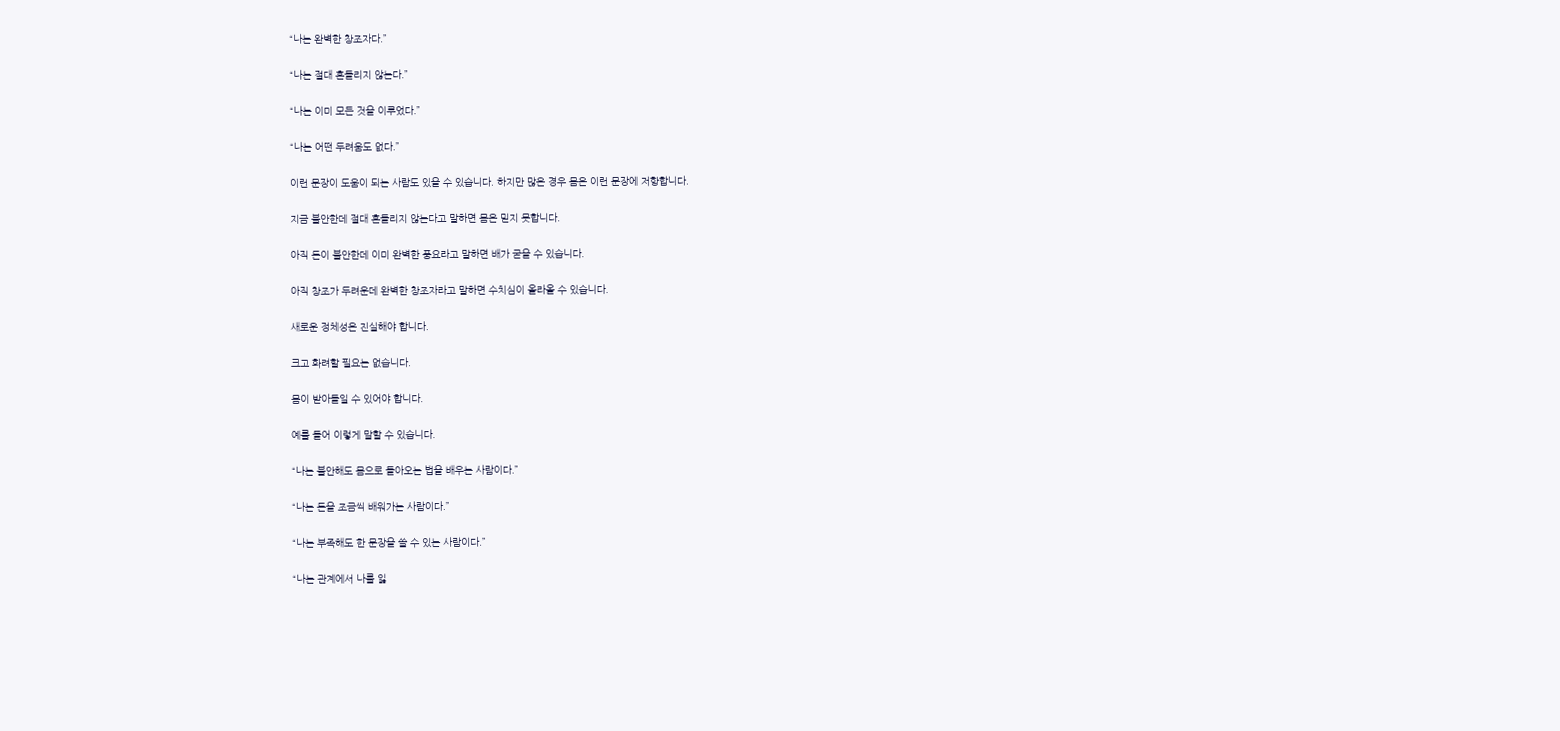“나는 완벽한 창조자다.”

“나는 절대 흔들리지 않는다.”

“나는 이미 모든 것을 이루었다.”

“나는 어떤 두려움도 없다.”

이런 문장이 도움이 되는 사람도 있을 수 있습니다. 하지만 많은 경우 몸은 이런 문장에 저항합니다.

지금 불안한데 절대 흔들리지 않는다고 말하면 몸은 믿지 못합니다.

아직 돈이 불안한데 이미 완벽한 풍요라고 말하면 배가 굳을 수 있습니다.

아직 창조가 두려운데 완벽한 창조자라고 말하면 수치심이 올라올 수 있습니다.

새로운 정체성은 진실해야 합니다.

크고 화려할 필요는 없습니다.

몸이 받아들일 수 있어야 합니다.

예를 들어 이렇게 말할 수 있습니다.

“나는 불안해도 몸으로 돌아오는 법을 배우는 사람이다.”

“나는 돈을 조금씩 배워가는 사람이다.”

“나는 부족해도 한 문장을 쓸 수 있는 사람이다.”

“나는 관계에서 나를 잃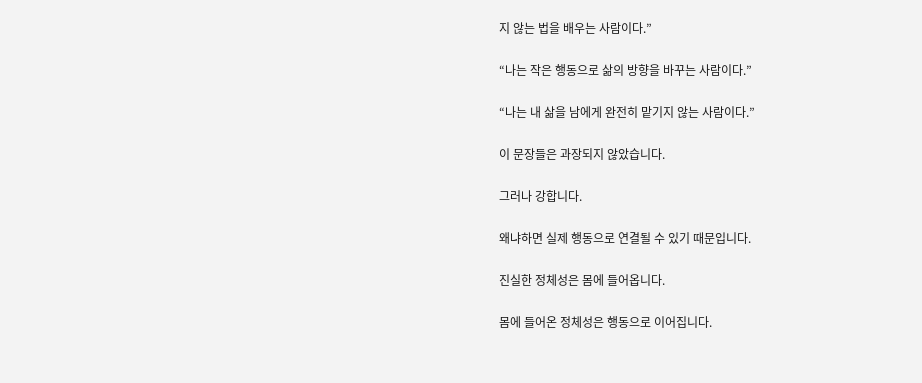지 않는 법을 배우는 사람이다.”

“나는 작은 행동으로 삶의 방향을 바꾸는 사람이다.”

“나는 내 삶을 남에게 완전히 맡기지 않는 사람이다.”

이 문장들은 과장되지 않았습니다.

그러나 강합니다.

왜냐하면 실제 행동으로 연결될 수 있기 때문입니다.

진실한 정체성은 몸에 들어옵니다.

몸에 들어온 정체성은 행동으로 이어집니다.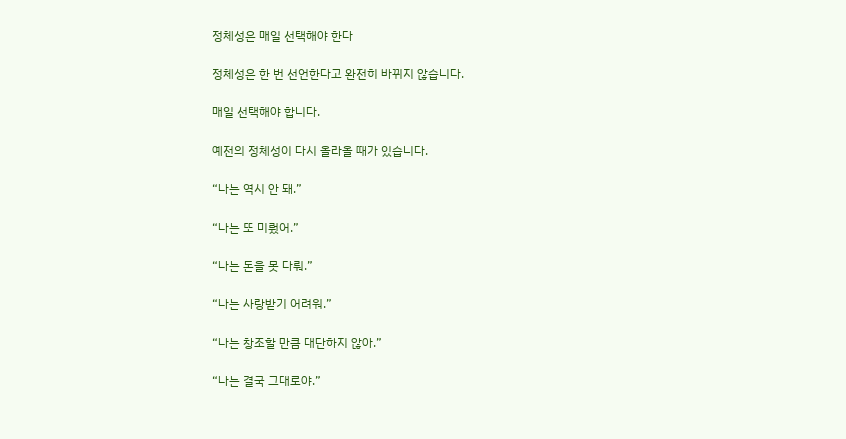정체성은 매일 선택해야 한다

정체성은 한 번 선언한다고 완전히 바뀌지 않습니다.

매일 선택해야 합니다.

예전의 정체성이 다시 올라올 때가 있습니다.

“나는 역시 안 돼.”

“나는 또 미뤘어.”

“나는 돈을 못 다뤄.”

“나는 사랑받기 어려워.”

“나는 창조할 만큼 대단하지 않아.”

“나는 결국 그대로야.”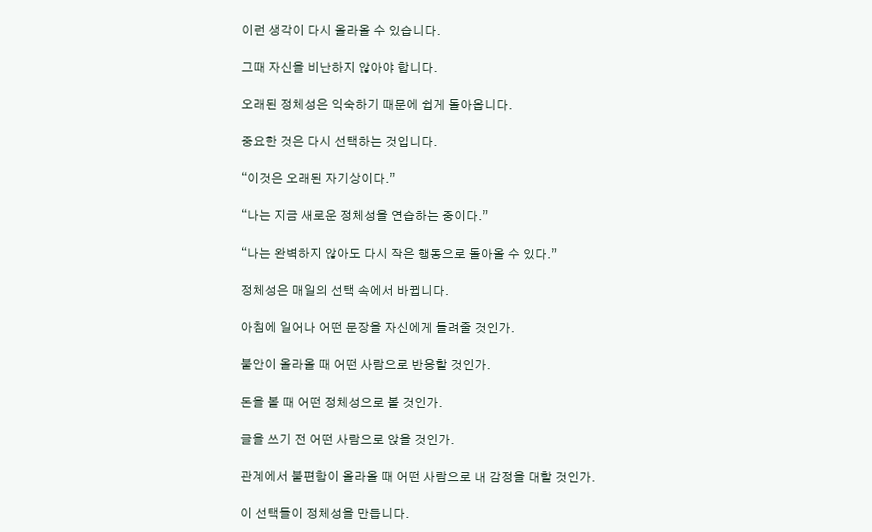이런 생각이 다시 올라올 수 있습니다.

그때 자신을 비난하지 않아야 합니다.

오래된 정체성은 익숙하기 때문에 쉽게 돌아옵니다.

중요한 것은 다시 선택하는 것입니다.

“이것은 오래된 자기상이다.”

“나는 지금 새로운 정체성을 연습하는 중이다.”

“나는 완벽하지 않아도 다시 작은 행동으로 돌아올 수 있다.”

정체성은 매일의 선택 속에서 바뀝니다.

아침에 일어나 어떤 문장을 자신에게 들려줄 것인가.

불안이 올라올 때 어떤 사람으로 반응할 것인가.

돈을 볼 때 어떤 정체성으로 볼 것인가.

글을 쓰기 전 어떤 사람으로 앉을 것인가.

관계에서 불편함이 올라올 때 어떤 사람으로 내 감정을 대할 것인가.

이 선택들이 정체성을 만듭니다.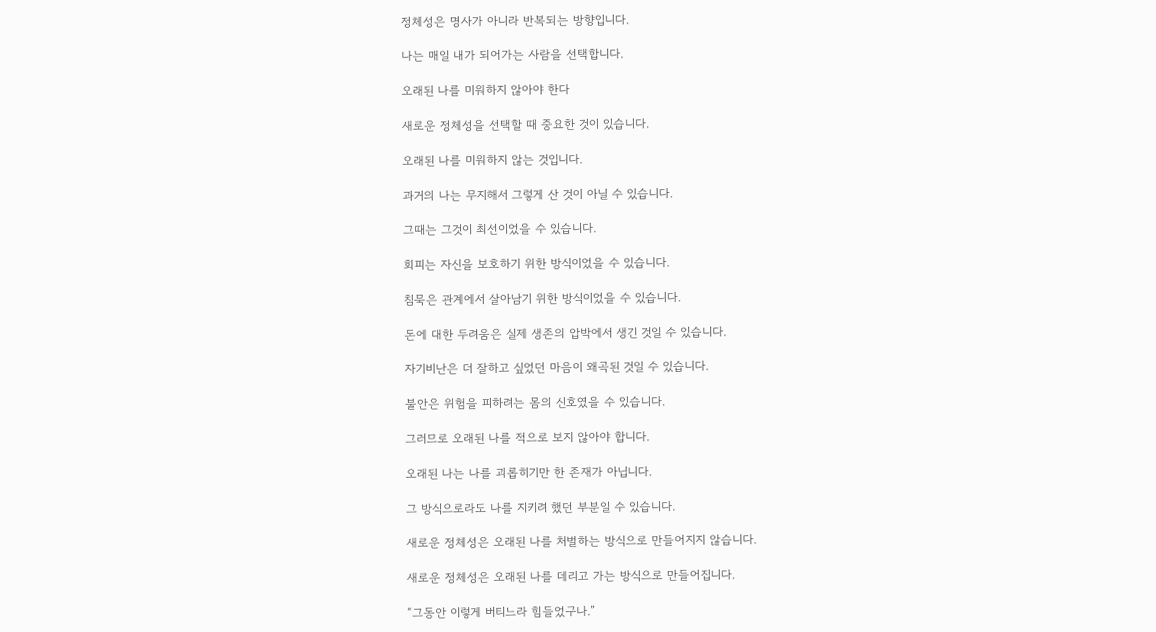정체성은 명사가 아니라 반복되는 방향입니다.

나는 매일 내가 되어가는 사람을 선택합니다.

오래된 나를 미워하지 않아야 한다

새로운 정체성을 선택할 때 중요한 것이 있습니다.

오래된 나를 미워하지 않는 것입니다.

과거의 나는 무지해서 그렇게 산 것이 아닐 수 있습니다.

그때는 그것이 최선이었을 수 있습니다.

회피는 자신을 보호하기 위한 방식이었을 수 있습니다.

침묵은 관계에서 살아남기 위한 방식이었을 수 있습니다.

돈에 대한 두려움은 실제 생존의 압박에서 생긴 것일 수 있습니다.

자기비난은 더 잘하고 싶었던 마음이 왜곡된 것일 수 있습니다.

불안은 위험을 피하려는 몸의 신호였을 수 있습니다.

그러므로 오래된 나를 적으로 보지 않아야 합니다.

오래된 나는 나를 괴롭히기만 한 존재가 아닙니다.

그 방식으로라도 나를 지키려 했던 부분일 수 있습니다.

새로운 정체성은 오래된 나를 처벌하는 방식으로 만들어지지 않습니다.

새로운 정체성은 오래된 나를 데리고 가는 방식으로 만들어집니다.

“그동안 이렇게 버티느라 힘들었구나.”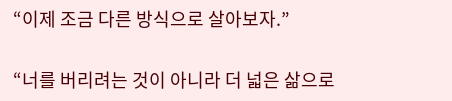“이제 조금 다른 방식으로 살아보자.”

“너를 버리려는 것이 아니라 더 넓은 삶으로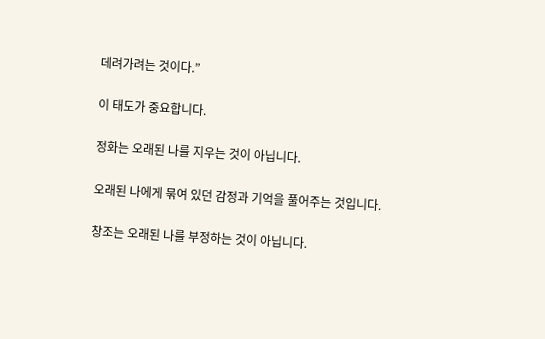데려가려는 것이다.”

이 태도가 중요합니다.

정화는 오래된 나를 지우는 것이 아닙니다.

오래된 나에게 묶여 있던 감정과 기억을 풀어주는 것입니다.

창조는 오래된 나를 부정하는 것이 아닙니다.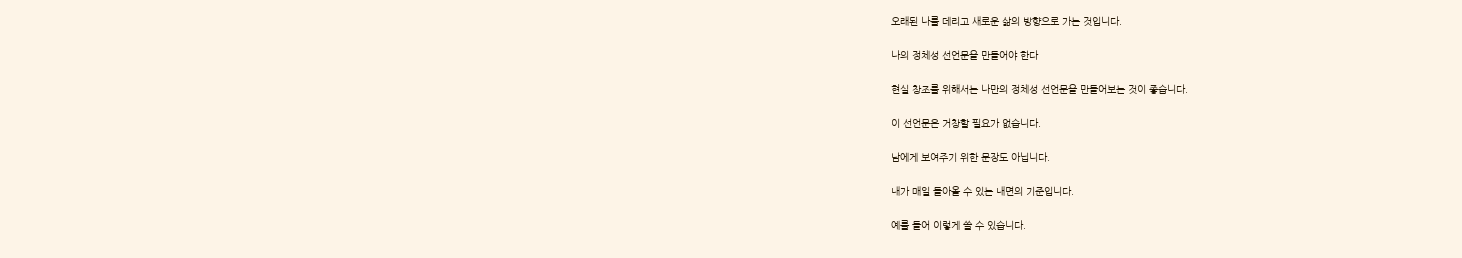오래된 나를 데리고 새로운 삶의 방향으로 가는 것입니다.

나의 정체성 선언문을 만들어야 한다

현실 창조를 위해서는 나만의 정체성 선언문을 만들어보는 것이 좋습니다.

이 선언문은 거창할 필요가 없습니다.

남에게 보여주기 위한 문장도 아닙니다.

내가 매일 돌아올 수 있는 내면의 기준입니다.

예를 들어 이렇게 쓸 수 있습니다.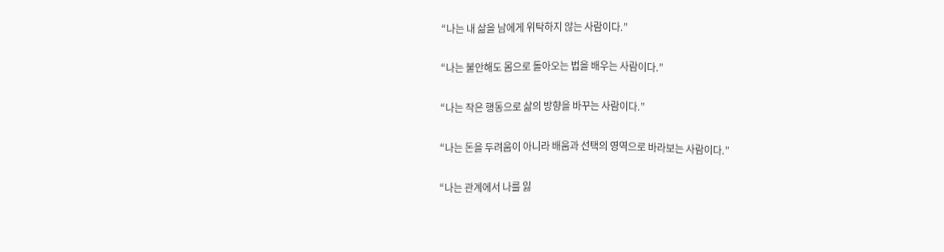“나는 내 삶을 남에게 위탁하지 않는 사람이다.”

“나는 불안해도 몸으로 돌아오는 법을 배우는 사람이다.”

“나는 작은 행동으로 삶의 방향을 바꾸는 사람이다.”

“나는 돈을 두려움이 아니라 배움과 선택의 영역으로 바라보는 사람이다.”

“나는 관계에서 나를 잃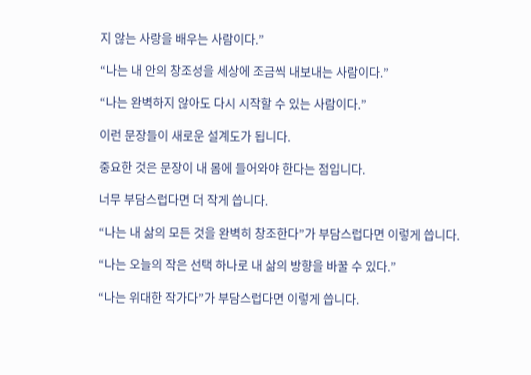지 않는 사랑을 배우는 사람이다.”

“나는 내 안의 창조성을 세상에 조금씩 내보내는 사람이다.”

“나는 완벽하지 않아도 다시 시작할 수 있는 사람이다.”

이런 문장들이 새로운 설계도가 됩니다.

중요한 것은 문장이 내 몸에 들어와야 한다는 점입니다.

너무 부담스럽다면 더 작게 씁니다.

“나는 내 삶의 모든 것을 완벽히 창조한다”가 부담스럽다면 이렇게 씁니다.

“나는 오늘의 작은 선택 하나로 내 삶의 방향을 바꿀 수 있다.”

“나는 위대한 작가다”가 부담스럽다면 이렇게 씁니다.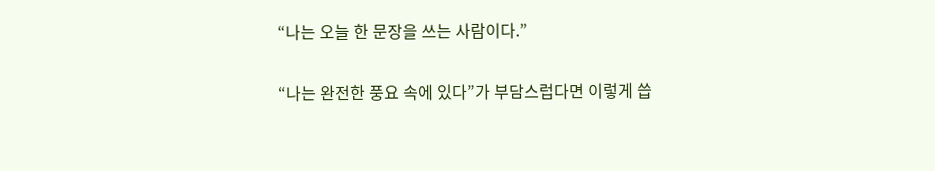“나는 오늘 한 문장을 쓰는 사람이다.”

“나는 완전한 풍요 속에 있다”가 부담스럽다면 이렇게 씁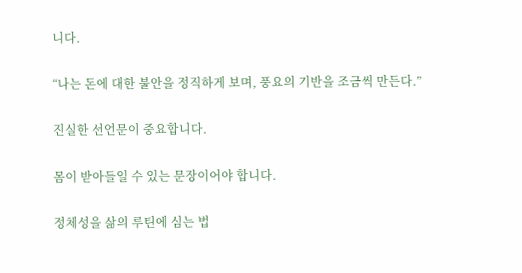니다.

“나는 돈에 대한 불안을 정직하게 보며, 풍요의 기반을 조금씩 만든다.”

진실한 선언문이 중요합니다.

몸이 받아들일 수 있는 문장이어야 합니다.

정체성을 삶의 루틴에 심는 법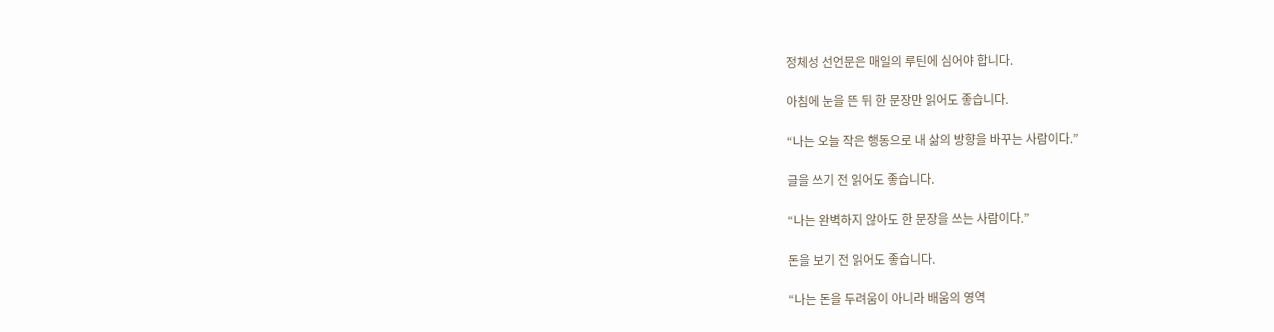정체성 선언문은 매일의 루틴에 심어야 합니다.

아침에 눈을 뜬 뒤 한 문장만 읽어도 좋습니다.

“나는 오늘 작은 행동으로 내 삶의 방향을 바꾸는 사람이다.”

글을 쓰기 전 읽어도 좋습니다.

“나는 완벽하지 않아도 한 문장을 쓰는 사람이다.”

돈을 보기 전 읽어도 좋습니다.

“나는 돈을 두려움이 아니라 배움의 영역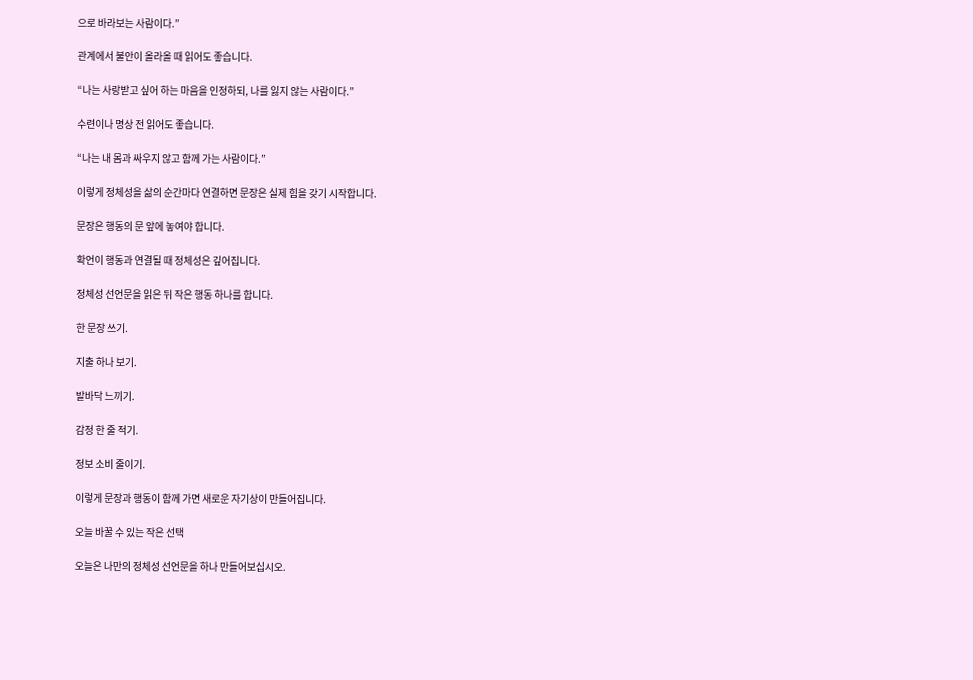으로 바라보는 사람이다.”

관계에서 불안이 올라올 때 읽어도 좋습니다.

“나는 사랑받고 싶어 하는 마음을 인정하되, 나를 잃지 않는 사람이다.”

수련이나 명상 전 읽어도 좋습니다.

“나는 내 몸과 싸우지 않고 함께 가는 사람이다.”

이렇게 정체성을 삶의 순간마다 연결하면 문장은 실제 힘을 갖기 시작합니다.

문장은 행동의 문 앞에 놓여야 합니다.

확언이 행동과 연결될 때 정체성은 깊어집니다.

정체성 선언문을 읽은 뒤 작은 행동 하나를 합니다.

한 문장 쓰기.

지출 하나 보기.

발바닥 느끼기.

감정 한 줄 적기.

정보 소비 줄이기.

이렇게 문장과 행동이 함께 가면 새로운 자기상이 만들어집니다.

오늘 바꿀 수 있는 작은 선택

오늘은 나만의 정체성 선언문을 하나 만들어보십시오.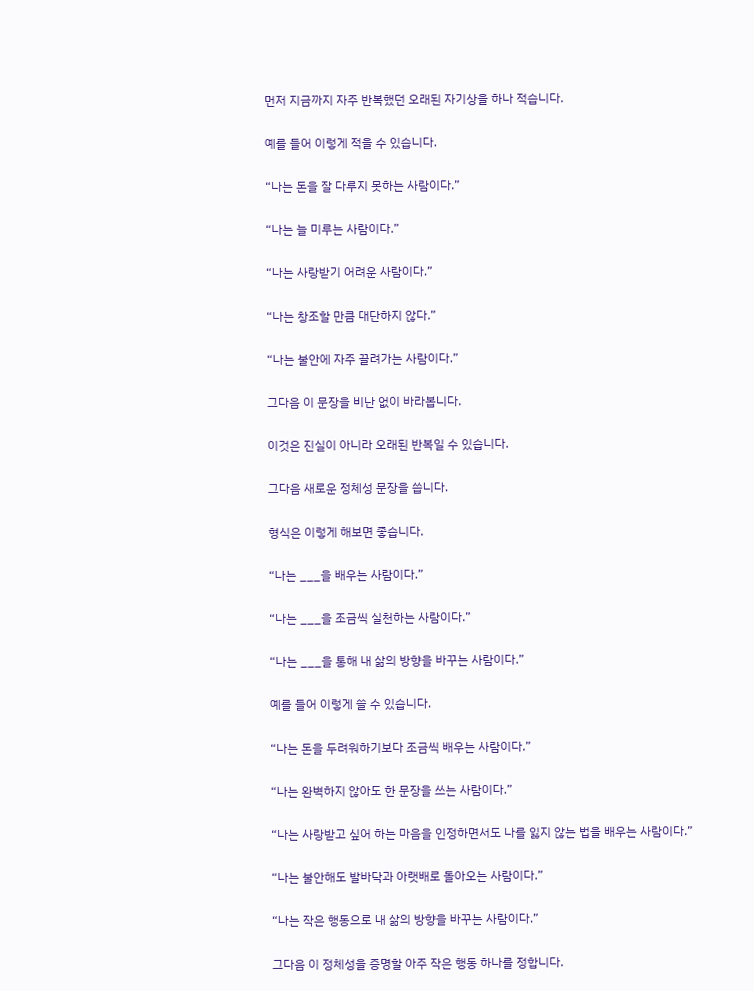먼저 지금까지 자주 반복했던 오래된 자기상을 하나 적습니다.

예를 들어 이렇게 적을 수 있습니다.

“나는 돈을 잘 다루지 못하는 사람이다.”

“나는 늘 미루는 사람이다.”

“나는 사랑받기 어려운 사람이다.”

“나는 창조할 만큼 대단하지 않다.”

“나는 불안에 자주 끌려가는 사람이다.”

그다음 이 문장을 비난 없이 바라봅니다.

이것은 진실이 아니라 오래된 반복일 수 있습니다.

그다음 새로운 정체성 문장을 씁니다.

형식은 이렇게 해보면 좋습니다.

“나는 ___을 배우는 사람이다.”

“나는 ___을 조금씩 실천하는 사람이다.”

“나는 ___을 통해 내 삶의 방향을 바꾸는 사람이다.”

예를 들어 이렇게 쓸 수 있습니다.

“나는 돈을 두려워하기보다 조금씩 배우는 사람이다.”

“나는 완벽하지 않아도 한 문장을 쓰는 사람이다.”

“나는 사랑받고 싶어 하는 마음을 인정하면서도 나를 잃지 않는 법을 배우는 사람이다.”

“나는 불안해도 발바닥과 아랫배로 돌아오는 사람이다.”

“나는 작은 행동으로 내 삶의 방향을 바꾸는 사람이다.”

그다음 이 정체성을 증명할 아주 작은 행동 하나를 정합니다.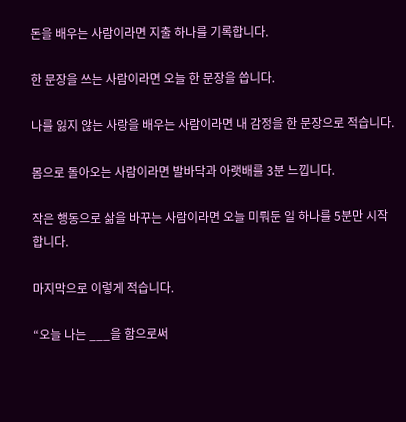돈을 배우는 사람이라면 지출 하나를 기록합니다.

한 문장을 쓰는 사람이라면 오늘 한 문장을 씁니다.

나를 잃지 않는 사랑을 배우는 사람이라면 내 감정을 한 문장으로 적습니다.

몸으로 돌아오는 사람이라면 발바닥과 아랫배를 3분 느낍니다.

작은 행동으로 삶을 바꾸는 사람이라면 오늘 미뤄둔 일 하나를 5분만 시작합니다.

마지막으로 이렇게 적습니다.

“오늘 나는 ___을 함으로써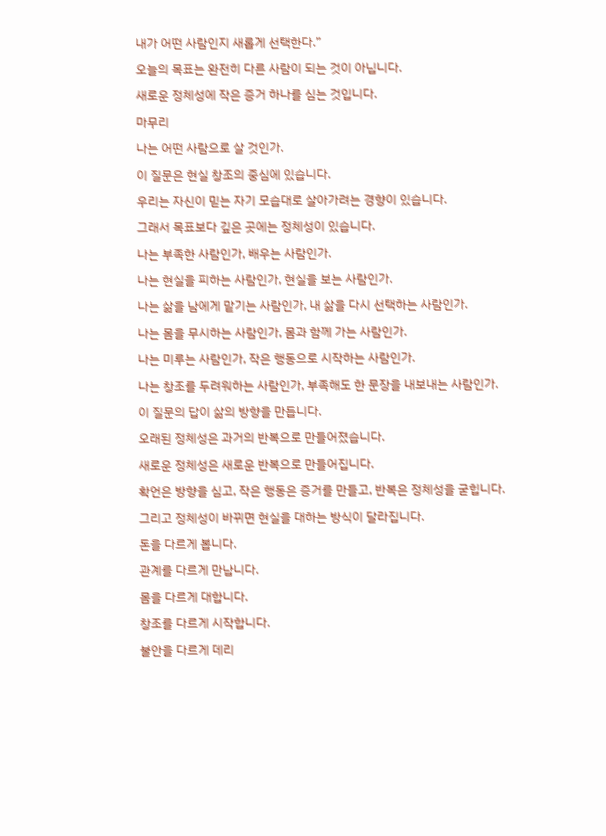내가 어떤 사람인지 새롭게 선택한다.”

오늘의 목표는 완전히 다른 사람이 되는 것이 아닙니다.

새로운 정체성에 작은 증거 하나를 심는 것입니다.

마무리

나는 어떤 사람으로 살 것인가.

이 질문은 현실 창조의 중심에 있습니다.

우리는 자신이 믿는 자기 모습대로 살아가려는 경향이 있습니다.

그래서 목표보다 깊은 곳에는 정체성이 있습니다.

나는 부족한 사람인가, 배우는 사람인가.

나는 현실을 피하는 사람인가, 현실을 보는 사람인가.

나는 삶을 남에게 맡기는 사람인가, 내 삶을 다시 선택하는 사람인가.

나는 몸을 무시하는 사람인가, 몸과 함께 가는 사람인가.

나는 미루는 사람인가, 작은 행동으로 시작하는 사람인가.

나는 창조를 두려워하는 사람인가, 부족해도 한 문장을 내보내는 사람인가.

이 질문의 답이 삶의 방향을 만듭니다.

오래된 정체성은 과거의 반복으로 만들어졌습니다.

새로운 정체성은 새로운 반복으로 만들어집니다.

확언은 방향을 심고, 작은 행동은 증거를 만들고, 반복은 정체성을 굳힙니다.

그리고 정체성이 바뀌면 현실을 대하는 방식이 달라집니다.

돈을 다르게 봅니다.

관계를 다르게 만납니다.

몸을 다르게 대합니다.

창조를 다르게 시작합니다.

불안을 다르게 데리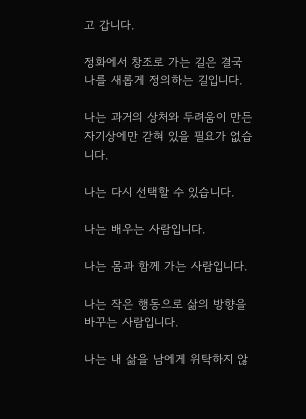고 갑니다.

정화에서 창조로 가는 길은 결국 나를 새롭게 정의하는 길입니다.

나는 과거의 상처와 두려움이 만든 자기상에만 갇혀 있을 필요가 없습니다.

나는 다시 선택할 수 있습니다.

나는 배우는 사람입니다.

나는 몸과 함께 가는 사람입니다.

나는 작은 행동으로 삶의 방향을 바꾸는 사람입니다.

나는 내 삶을 남에게 위탁하지 않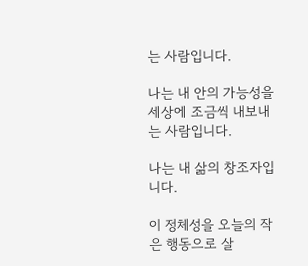는 사람입니다.

나는 내 안의 가능성을 세상에 조금씩 내보내는 사람입니다.

나는 내 삶의 창조자입니다.

이 정체성을 오늘의 작은 행동으로 살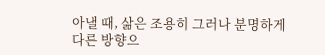아낼 때, 삶은 조용히 그러나 분명하게 다른 방향으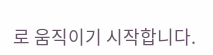로 움직이기 시작합니다.